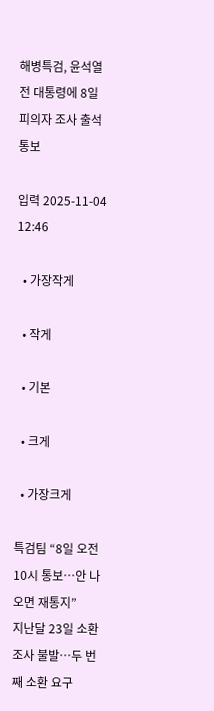해병특검, 윤석열 전 대통령에 8일 피의자 조사 출석 통보

입력 2025-11-04 12:46

  • 가장작게

  • 작게

  • 기본

  • 크게

  • 가장크게

특검팀 “8일 오전 10시 통보⋯안 나오면 재통지”
지난달 23일 소환 조사 불발⋯두 번째 소환 요구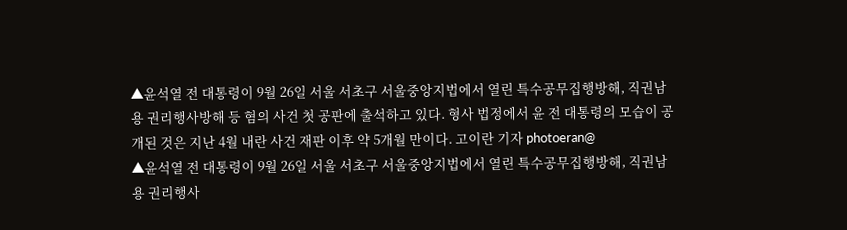▲윤석열 전 대통령이 9월 26일 서울 서초구 서울중앙지법에서 열린 특수공무집행방해, 직권남용 권리행사방해 등 혐의 사건 첫 공판에 출석하고 있다. 형사 법정에서 윤 전 대통령의 모습이 공개된 것은 지난 4월 내란 사건 재판 이후 약 5개월 만이다. 고이란 기자 photoeran@
▲윤석열 전 대통령이 9월 26일 서울 서초구 서울중앙지법에서 열린 특수공무집행방해, 직권남용 권리행사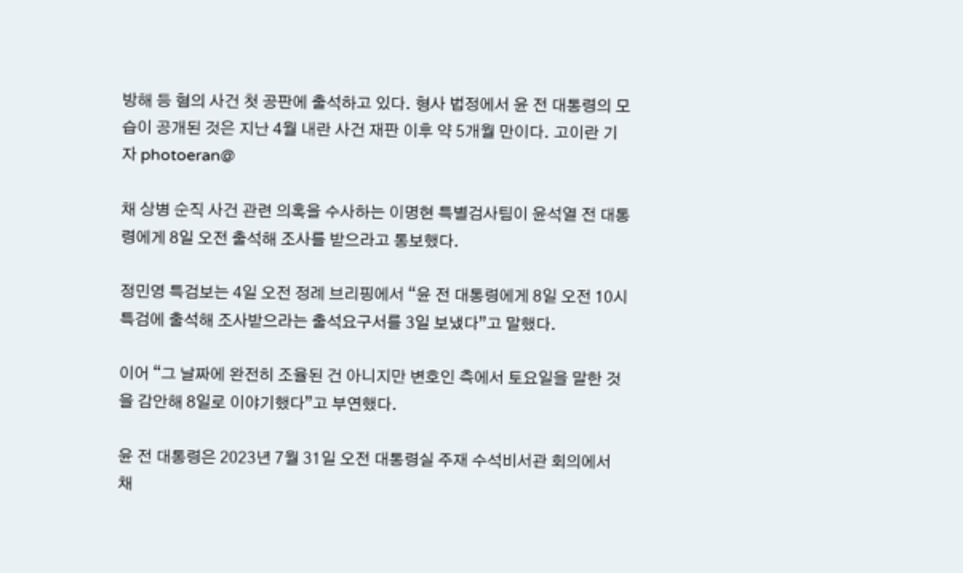방해 등 혐의 사건 첫 공판에 출석하고 있다. 형사 법정에서 윤 전 대통령의 모습이 공개된 것은 지난 4월 내란 사건 재판 이후 약 5개월 만이다. 고이란 기자 photoeran@

채 상병 순직 사건 관련 의혹을 수사하는 이명현 특별검사팀이 윤석열 전 대통령에게 8일 오전 출석해 조사를 받으라고 통보했다.

정민영 특검보는 4일 오전 정례 브리핑에서 “윤 전 대통령에게 8일 오전 10시 특검에 출석해 조사받으라는 출석요구서를 3일 보냈다”고 말했다.

이어 “그 날짜에 완전히 조율된 건 아니지만 변호인 측에서 토요일을 말한 것을 감안해 8일로 이야기했다”고 부연했다.

윤 전 대통령은 2023년 7월 31일 오전 대통령실 주재 수석비서관 회의에서 채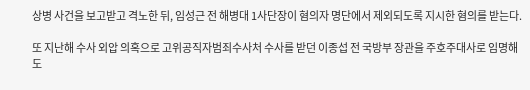상병 사건을 보고받고 격노한 뒤, 임성근 전 해병대 1사단장이 혐의자 명단에서 제외되도록 지시한 혐의를 받는다.

또 지난해 수사 외압 의혹으로 고위공직자범죄수사처 수사를 받던 이종섭 전 국방부 장관을 주호주대사로 임명해 도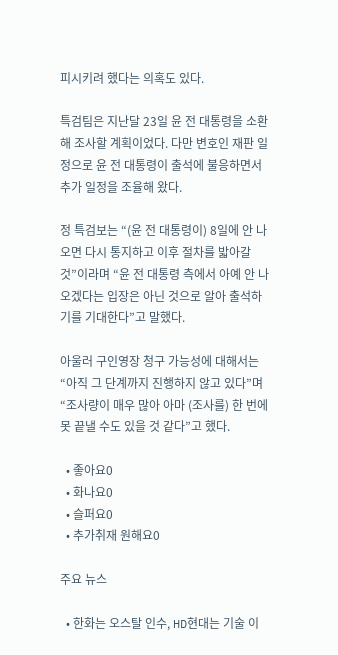피시키려 했다는 의혹도 있다.

특검팀은 지난달 23일 윤 전 대통령을 소환해 조사할 계획이었다. 다만 변호인 재판 일정으로 윤 전 대통령이 출석에 불응하면서 추가 일정을 조율해 왔다.

정 특검보는 “(윤 전 대통령이) 8일에 안 나오면 다시 통지하고 이후 절차를 밟아갈 것”이라며 “윤 전 대통령 측에서 아예 안 나오겠다는 입장은 아닌 것으로 알아 출석하기를 기대한다”고 말했다.

아울러 구인영장 청구 가능성에 대해서는 “아직 그 단계까지 진행하지 않고 있다”며 “조사량이 매우 많아 아마 (조사를) 한 번에 못 끝낼 수도 있을 것 같다”고 했다.

  • 좋아요0
  • 화나요0
  • 슬퍼요0
  • 추가취재 원해요0

주요 뉴스

  • 한화는 오스탈 인수, HD현대는 기술 이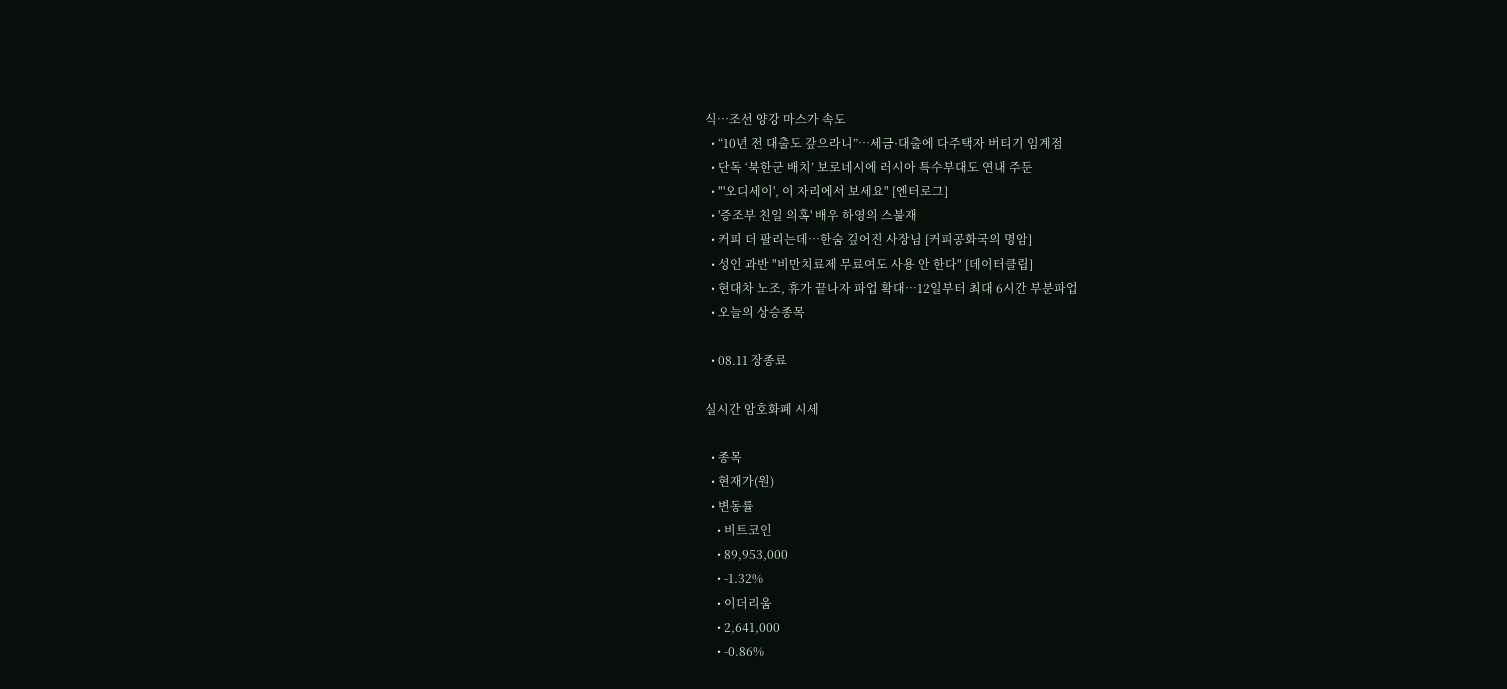식…조선 양강 마스가 속도
  • “10년 전 대출도 갚으라니”…세금·대출에 다주택자 버티기 임계점
  • 단독 ‘북한군 배치’ 보로네시에 러시아 특수부대도 연내 주둔
  • "'오디세이', 이 자리에서 보세요" [엔터로그]
  • '증조부 친일 의혹' 배우 하영의 스불재
  • 커피 더 팔리는데⋯한숨 깊어진 사장님 [커피공화국의 명암]
  • 성인 과반 "비만치료제 무료여도 사용 안 한다" [데이터클립]
  • 현대차 노조, 휴가 끝나자 파업 확대…12일부터 최대 6시간 부분파업
  • 오늘의 상승종목

  • 08.11 장종료

실시간 암호화폐 시세

  • 종목
  • 현재가(원)
  • 변동률
    • 비트코인
    • 89,953,000
    • -1.32%
    • 이더리움
    • 2,641,000
    • -0.86%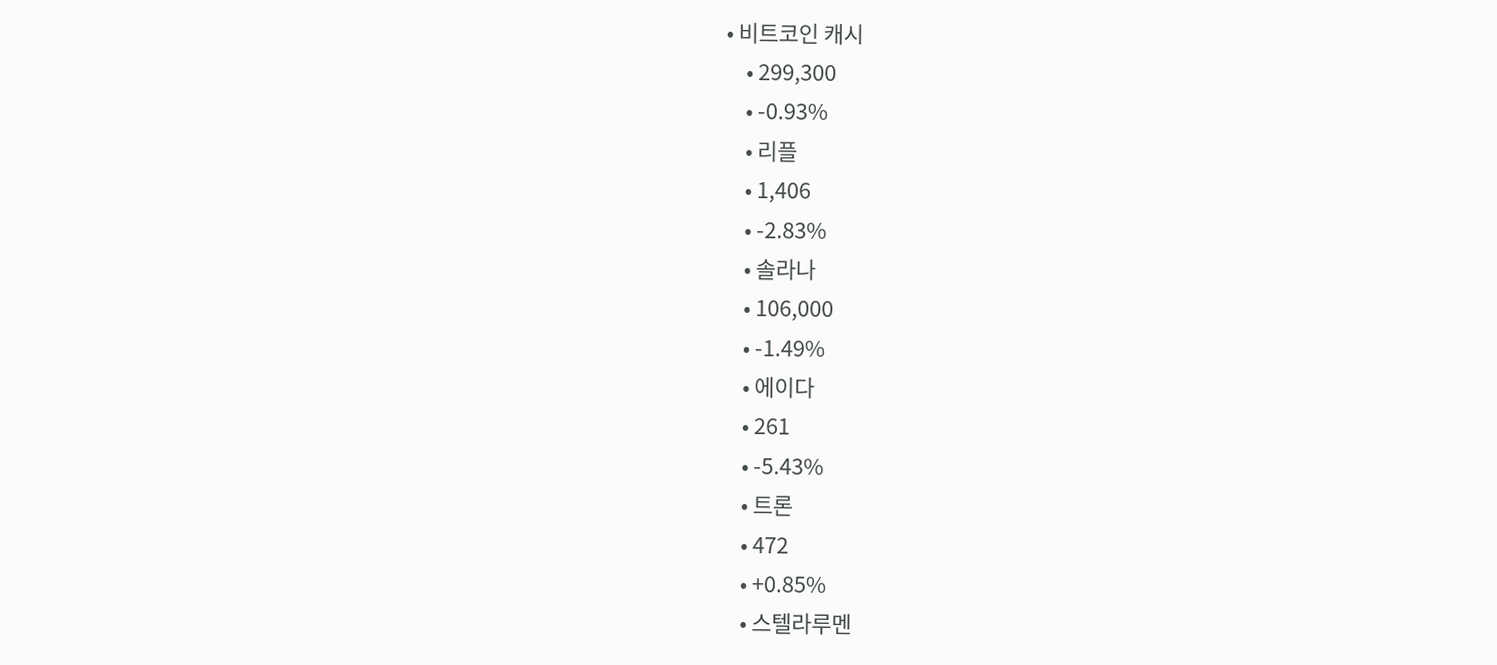• 비트코인 캐시
    • 299,300
    • -0.93%
    • 리플
    • 1,406
    • -2.83%
    • 솔라나
    • 106,000
    • -1.49%
    • 에이다
    • 261
    • -5.43%
    • 트론
    • 472
    • +0.85%
    • 스텔라루멘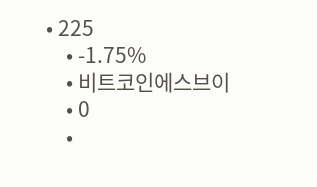• 225
    • -1.75%
    • 비트코인에스브이
    • 0
    •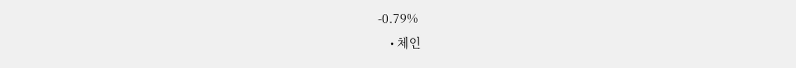-0.79%
    • 체인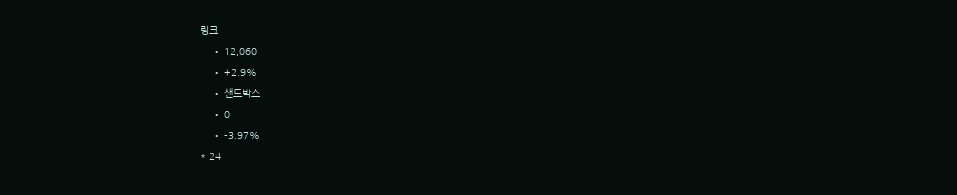링크
    • 12,060
    • +2.9%
    • 샌드박스
    • 0
    • -3.97%
* 24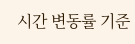시간 변동률 기준